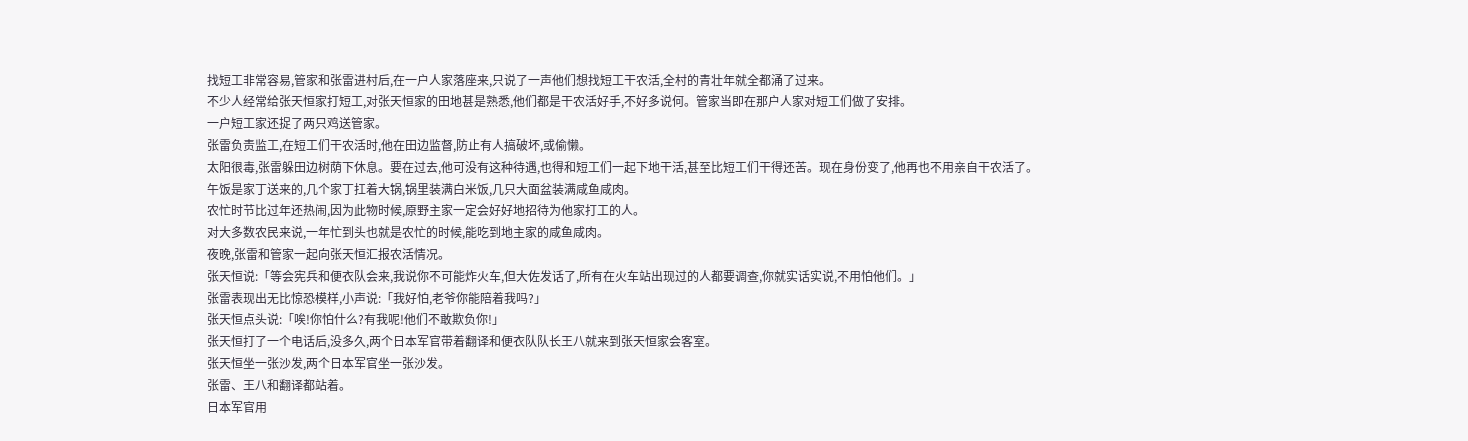找短工非常容易,管家和张雷进村后,在一户人家落座来,只说了一声他们想找短工干农活,全村的青壮年就全都涌了过来。
不少人经常给张天恒家打短工,对张天恒家的田地甚是熟悉,他们都是干农活好手,不好多说何。管家当即在那户人家对短工们做了安排。
一户短工家还捉了两只鸡送管家。
张雷负责监工,在短工们干农活时,他在田边监督,防止有人搞破坏,或偷懒。
太阳很毒,张雷躲田边树荫下休息。要在过去,他可没有这种待遇,也得和短工们一起下地干活,甚至比短工们干得还苦。现在身份变了,他再也不用亲自干农活了。
午饭是家丁送来的,几个家丁扛着大锅,锅里装满白米饭,几只大面盆装满咸鱼咸肉。
农忙时节比过年还热闹,因为此物时候,原野主家一定会好好地招待为他家打工的人。
对大多数农民来说,一年忙到头也就是农忙的时候,能吃到地主家的咸鱼咸肉。
夜晚,张雷和管家一起向张天恒汇报农活情况。
张天恒说:「等会宪兵和便衣队会来,我说你不可能炸火车,但大佐发话了,所有在火车站出现过的人都要调查,你就实话实说,不用怕他们。」
张雷表现出无比惊恐模样,小声说:「我好怕,老爷你能陪着我吗?」
张天恒点头说:「唉!你怕什么?有我呢!他们不敢欺负你!」
张天恒打了一个电话后,没多久,两个日本军官带着翻译和便衣队队长王八就来到张天恒家会客室。
张天恒坐一张沙发,两个日本军官坐一张沙发。
张雷、王八和翻译都站着。
日本军官用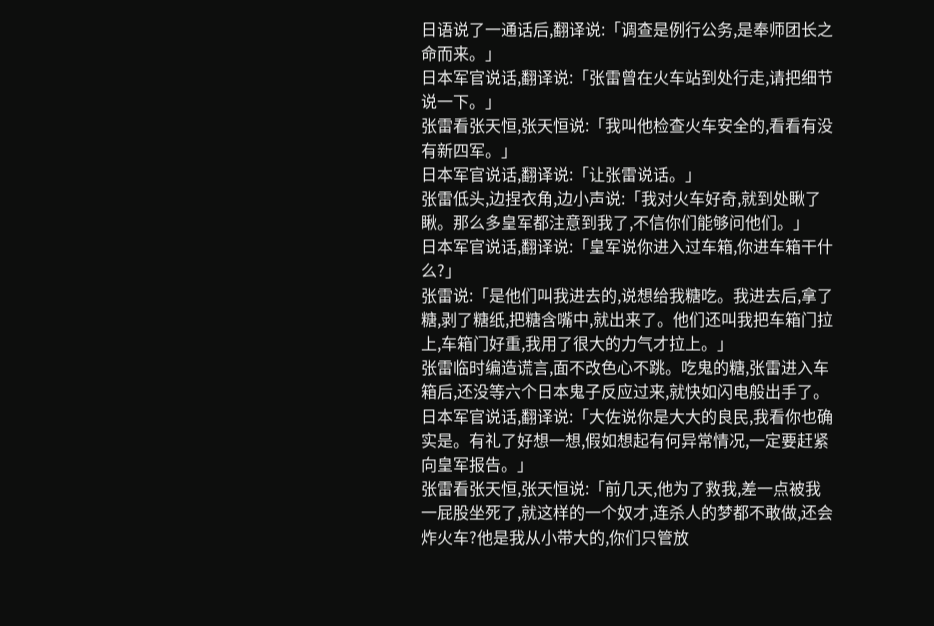日语说了一通话后,翻译说:「调查是例行公务,是奉师团长之命而来。」
日本军官说话,翻译说:「张雷曾在火车站到处行走,请把细节说一下。」
张雷看张天恒,张天恒说:「我叫他检查火车安全的,看看有没有新四军。」
日本军官说话,翻译说:「让张雷说话。」
张雷低头,边捏衣角,边小声说:「我对火车好奇,就到处瞅了瞅。那么多皇军都注意到我了,不信你们能够问他们。」
日本军官说话,翻译说:「皇军说你进入过车箱,你进车箱干什么?」
张雷说:「是他们叫我进去的,说想给我糖吃。我进去后,拿了糖,剥了糖纸,把糖含嘴中,就出来了。他们还叫我把车箱门拉上,车箱门好重,我用了很大的力气才拉上。」
张雷临时编造谎言,面不改色心不跳。吃鬼的糖,张雷进入车箱后,还没等六个日本鬼子反应过来,就快如闪电般出手了。
日本军官说话,翻译说:「大佐说你是大大的良民,我看你也确实是。有礼了好想一想,假如想起有何异常情况,一定要赶紧向皇军报告。」
张雷看张天恒,张天恒说:「前几天,他为了救我,差一点被我一屁股坐死了,就这样的一个奴才,连杀人的梦都不敢做,还会炸火车?他是我从小带大的,你们只管放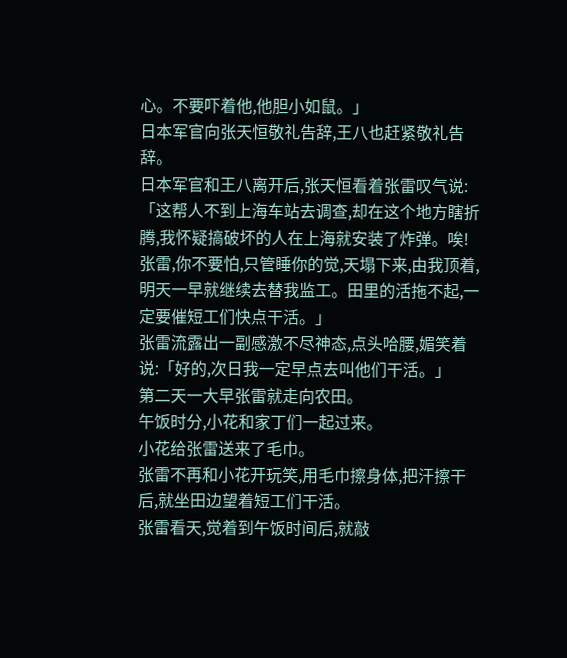心。不要吓着他,他胆小如鼠。」
日本军官向张天恒敬礼告辞,王八也赶紧敬礼告辞。
日本军官和王八离开后,张天恒看着张雷叹气说:「这帮人不到上海车站去调查,却在这个地方瞎折腾,我怀疑搞破坏的人在上海就安装了炸弹。唉!张雷,你不要怕,只管睡你的觉,天塌下来,由我顶着,明天一早就继续去替我监工。田里的活拖不起,一定要催短工们快点干活。」
张雷流露出一副感激不尽神态,点头哈腰,媚笑着说:「好的,次日我一定早点去叫他们干活。」
第二天一大早张雷就走向农田。
午饭时分,小花和家丁们一起过来。
小花给张雷送来了毛巾。
张雷不再和小花开玩笑,用毛巾擦身体,把汗擦干后,就坐田边望着短工们干活。
张雷看天,觉着到午饭时间后,就敲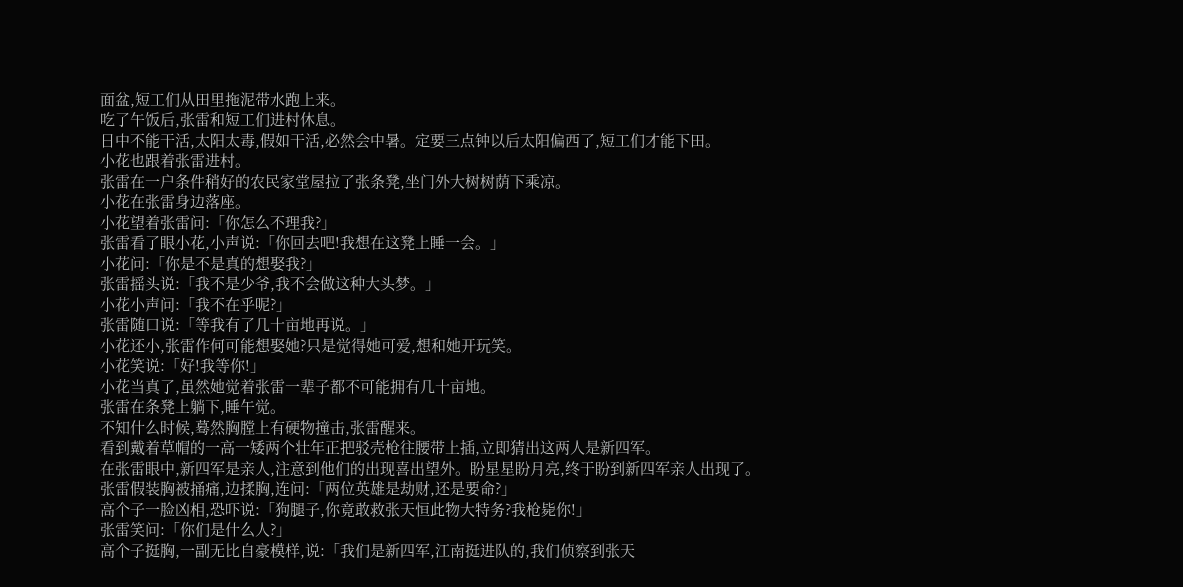面盆,短工们从田里拖泥带水跑上来。
吃了午饭后,张雷和短工们进村休息。
日中不能干活,太阳太毒,假如干活,必然会中暑。定要三点钟以后太阳偏西了,短工们才能下田。
小花也跟着张雷进村。
张雷在一户条件稍好的农民家堂屋拉了张条凳,坐门外大树树荫下乘凉。
小花在张雷身边落座。
小花望着张雷问:「你怎么不理我?」
张雷看了眼小花,小声说:「你回去吧!我想在这凳上睡一会。」
小花问:「你是不是真的想娶我?」
张雷摇头说:「我不是少爷,我不会做这种大头梦。」
小花小声问:「我不在乎呢?」
张雷随口说:「等我有了几十亩地再说。」
小花还小,张雷作何可能想娶她?只是觉得她可爱,想和她开玩笑。
小花笑说:「好!我等你!」
小花当真了,虽然她觉着张雷一辈子都不可能拥有几十亩地。
张雷在条凳上躺下,睡午觉。
不知什么时候,蓦然胸膛上有硬物撞击,张雷醒来。
看到戴着草帽的一高一矮两个壮年正把驳壳枪往腰带上插,立即猜出这两人是新四军。
在张雷眼中,新四军是亲人,注意到他们的出现喜出望外。盼星星盼月亮,终于盼到新四军亲人出现了。
张雷假装胸被捅痛,边揉胸,连问:「两位英雄是劫财,还是要命?」
高个子一脸凶相,恐吓说:「狗腿子,你竟敢救张天恒此物大特务?我枪毙你!」
张雷笑问:「你们是什么人?」
高个子挺胸,一副无比自豪模样,说:「我们是新四军,江南挺进队的,我们侦察到张天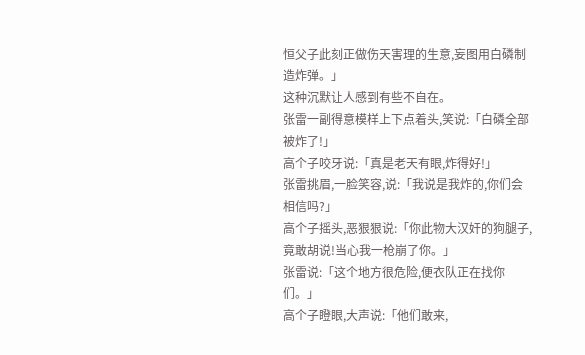恒父子此刻正做伤天害理的生意,妄图用白磷制造炸弹。」
这种沉默让人感到有些不自在。
张雷一副得意模样上下点着头,笑说:「白磷全部被炸了!」
高个子咬牙说:「真是老天有眼,炸得好!」
张雷挑眉,一脸笑容,说:「我说是我炸的,你们会相信吗?」
高个子摇头,恶狠狠说:「你此物大汉奸的狗腿子,竟敢胡说!当心我一枪崩了你。」
张雷说:「这个地方很危险,便衣队正在找你们。」
高个子瞪眼,大声说:「他们敢来,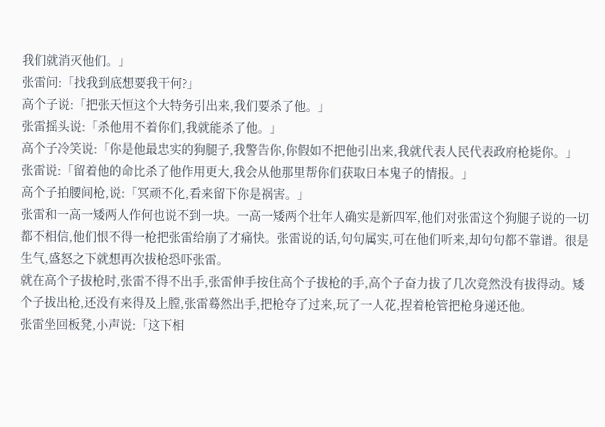我们就消灭他们。」
张雷问:「找我到底想要我干何?」
高个子说:「把张天恒这个大特务引出来,我们要杀了他。」
张雷摇头说:「杀他用不着你们,我就能杀了他。」
高个子冷笑说:「你是他最忠实的狗腿子,我警告你,你假如不把他引出来,我就代表人民代表政府枪毙你。」
张雷说:「留着他的命比杀了他作用更大,我会从他那里帮你们获取日本鬼子的情报。」
高个子拍腰间枪,说:「冥顽不化,看来留下你是祸害。」
张雷和一高一矮两人作何也说不到一块。一高一矮两个壮年人确实是新四军,他们对张雷这个狗腿子说的一切都不相信,他们恨不得一枪把张雷给崩了才痛快。张雷说的话,句句属实,可在他们听来,却句句都不靠谱。很是生气,盛怒之下就想再次拔枪恐吓张雷。
就在高个子拔枪时,张雷不得不出手,张雷伸手按住高个子拔枪的手,高个子奋力拔了几次竟然没有拔得动。矮个子拔出枪,还没有来得及上膛,张雷蓦然出手,把枪夺了过来,玩了一人花,捏着枪管把枪身递还他。
张雷坐回板凳,小声说:「这下相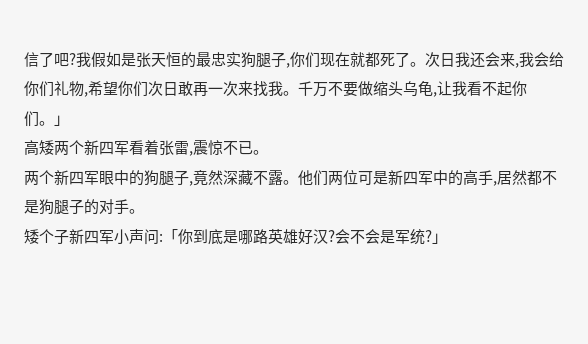信了吧?我假如是张天恒的最忠实狗腿子,你们现在就都死了。次日我还会来,我会给你们礼物,希望你们次日敢再一次来找我。千万不要做缩头乌龟,让我看不起你们。」
高矮两个新四军看着张雷,震惊不已。
两个新四军眼中的狗腿子,竟然深藏不露。他们两位可是新四军中的高手,居然都不是狗腿子的对手。
矮个子新四军小声问:「你到底是哪路英雄好汉?会不会是军统?」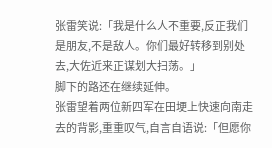张雷笑说:「我是什么人不重要,反正我们是朋友,不是敌人。你们最好转移到别处去,大佐近来正谋划大扫荡。」
脚下的路还在继续延伸。
张雷望着两位新四军在田埂上快速向南走去的背影,重重叹气,自言自语说:「但愿你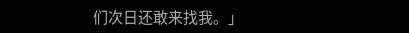们次日还敢来找我。」